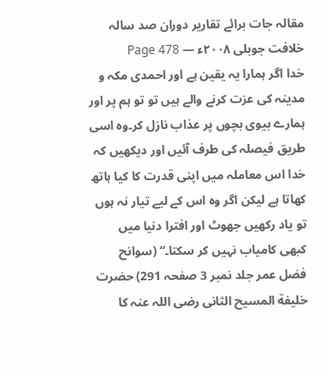مقالہ جات برائے تقاریر دوران صد سالہ خلافت جوبلی ۲۰۰۸ء — Page 478
خدا اگر ہمارا یہ یقین ہے اور احمدی مکہ و مدینہ کی عزت کرنے والے ہیں تو تو ہم پر اور ہمارے بیوی بچوں پر عذاب نازل کر۔وہ اسی طریق فیصلہ کی طرف آئیں اور دیکھیں کہ خدا اس معاملہ میں اپنی قدرت کا کیا ہاتھ کھاتا ہے لیکن اگر وہ اس کے لیے تیار نہ ہوں تو یاد رکھیں جھوٹ اور افترا دنیا میں کبھی کامیاب نہیں کر سکتا۔“ (سوانح فضل عمر جلد نمبر 3 صفحہ 291) حضرت خلیفة المسیح الثانی رضی اللہ عنہ کا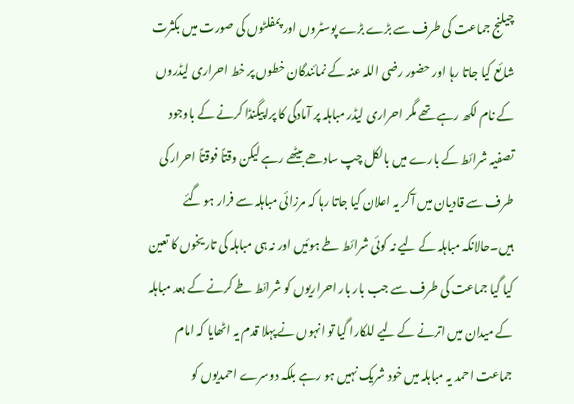چیلنج جماعت کی طرف سے بڑے بڑے پوسٹروں اور پمفلٹوں کی صورت میں بکثرت شائع کیا جاتا رہا اور حضور رضی اللہ عنہ کے نمائندگان خطوں پر خط احراری لیڈروں کے نام لکھ رہے تھے مگر احراری لیڈر مباہلہ پر آمادگی کا پراپیگنڈا کرنے کے باوجود تصفیہ شرائط کے بارے میں بالکل چپ سادھے بیٹھے رہے لیکن وقتاً فوقتاً احرار کی طرف سے قادیان میں آکر یہ اعلان کیا جاتا رہا کہ مرزائی مباہلہ سے فرار ہو گئے ہیں۔حالانکہ مباہلہ کے لیے نہ کوئی شرائط طے ہوئیں اور نہ ہی مباہلہ کی تاریخوں کا تعین کیا گیا جماعت کی طرف سے جب بار بار احراریوں کو شرائط طے کرنے کے بعد مباہلہ کے میدان میں اترنے کے لیے للکارا گیا تو انہوں نے پہلا قدم یہ اٹھایا کہ امام جماعت احمد یہ مباہلہ میں خود شریک نہیں ہو رہے بلکہ دوسرے احمدیوں کو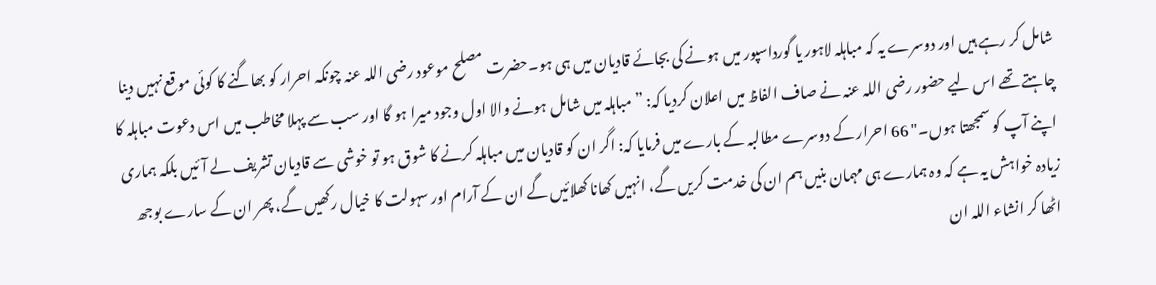شامل کر رہے ہیں اور دوسرے یہ کہ مباہلہ لاہور یا گورداسپور میں ہونے کی بجائے قادیان میں ہی ہو۔حضرت مصلح موعود رضی اللہ عنہ چونکہ احرار کو بھاگنے کا کوئی موقع نہیں دینا چاہتے تھے اس لیے حضور رضی اللہ عنہ نے صاف الفاظ میں اعلان کردیا کہ: ”مباہلہ میں شامل ہونے والا اول وجود میرا ہو گا اور سب سے پہلا مخاطب میں اس دعوت مباہلہ کا اپنے آپ کو سمجھتا ہوں۔" 66 احرار کے دوسرے مطالبہ کے بارے میں فرمایا کہ: اگر ان کو قادیان میں مباہلہ کرنے کا شوق ہو تو خوشی سے قادیان تشریف لے آئیں بلکہ ہماری زیادہ خواہش یہ ہے کہ وہ ہمارے ہی مہمان بنیں ہم ان کی خدمت کریں گے، انہیں کھانا کھلائیں گے ان کے آرام اور سہولت کا خیال رکھیں گے، پھر ان کے سارے بوجھ اٹھا کر انشاء اللہ ان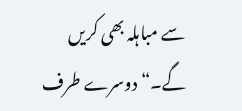سے مباہلہ بھی کریں گے۔“ دوسرے طرف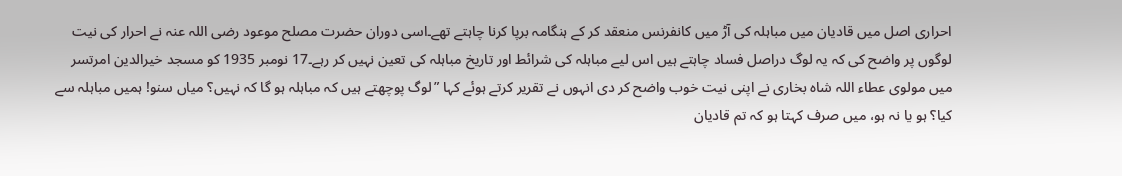احراری اصل میں قادیان میں مباہلہ کی آڑ میں کانفرنس منعقد کر کے ہنگامہ برپا کرنا چاہتے تھے۔اسی دوران حضرت مصلح موعود رضی اللہ عنہ نے احرار کی نیت لوگوں پر واضح کی کہ یہ لوگ دراصل فساد چاہتے ہیں اس لیے مباہلہ کی شرائط اور تاریخ مباہلہ کی تعین نہیں کر رہے۔17 نومبر 1935 کو مسجد خیرالدین امرتسر میں مولوی عطاء اللہ شاہ بخاری نے اپنی نیت خوب واضح کر دی انہوں نے تقریر کرتے ہوئے کہا ”لوگ پوچھتے ہیں کہ مباہلہ ہو گا کہ نہیں؟ میاں سنو! ہمیں مباہلہ سے کیا؟ ہو یا نہ ہو، میں صرف کہتا ہو کہ تم قادیان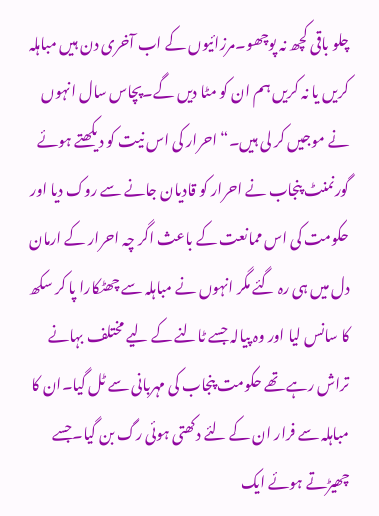چلو باقی کچھ نہ پوچھو۔مرزائیوں کے اب آخری دن ہیں مباہلہ کریں یا نہ کریں ہم ان کو مٹا دیں گے۔پچاس سال انہوں نے موجیں کر لی ہیں۔“ احرار کی اس نیت کو دیکھتے ہوئے گورنمنٹ پنجاب نے احرار کو قادیان جانے سے روک دیا اور حکومت کی اس ممانعت کے باعث اگر چہ احرار کے ارمان دل میں ہی رہ گئے مگر انہوں نے مباہلہ سے چھٹکارا پا کر سکھ کا سانس لیا اور وہ پیالہ جسے ٹالنے کے لیے مختلف بہانے تراش رہے تھے حکومت پنجاب کی مہربانی سے ٹل گیا۔ان کا مباہلہ سے فرار ان کے لئے دکھتی ہوئی رگ بن گیا۔جسے چھیڑتے ہوئے ایک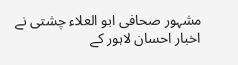مشہور صحافی ابو العلاء چشتی نے اخبار احسان لاہور کے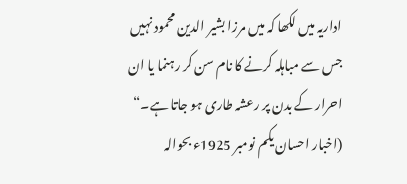اداریہ میں لکھا کہ میں مرزا بشیر الدین محمود نہیں جس سے مباہلہ کرنے کا نام سن کر رہنما یا ان احرار کے بدن پر رعشہ طاری ہو جاتا ہے۔“ (اخبار احسان یکم نومبر 1925ء بحوالہ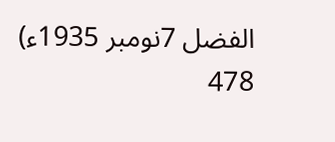الفضل 7نومبر 1935ء) 478